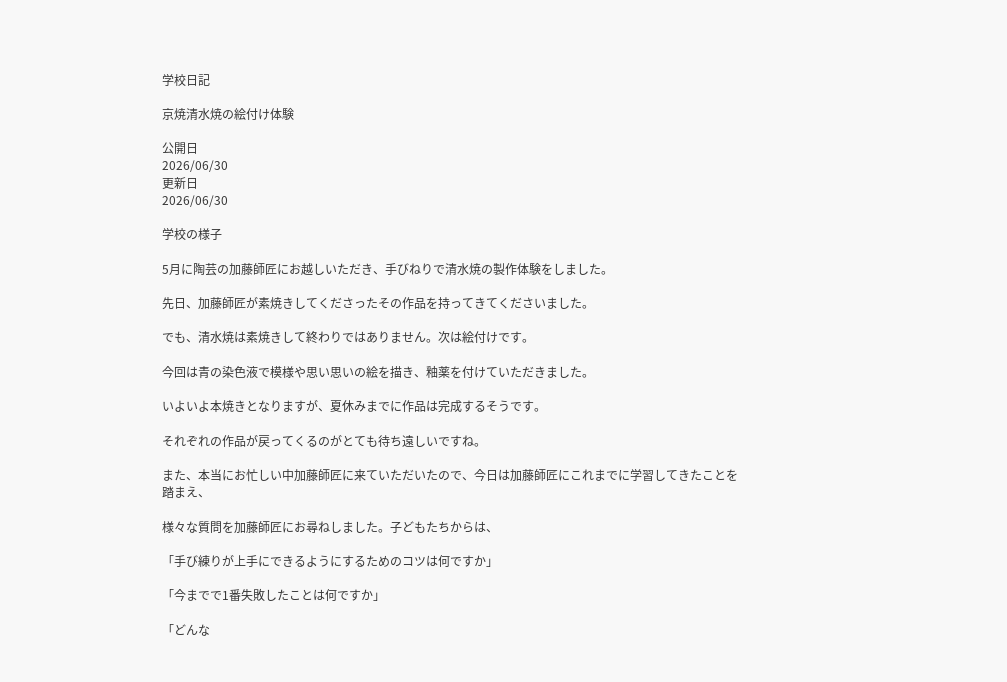学校日記

京焼清水焼の絵付け体験

公開日
2026/06/30
更新日
2026/06/30

学校の様子

5月に陶芸の加藤師匠にお越しいただき、手びねりで清水焼の製作体験をしました。

先日、加藤師匠が素焼きしてくださったその作品を持ってきてくださいました。

でも、清水焼は素焼きして終わりではありません。次は絵付けです。

今回は青の染色液で模様や思い思いの絵を描き、釉薬を付けていただきました。

いよいよ本焼きとなりますが、夏休みまでに作品は完成するそうです。

それぞれの作品が戻ってくるのがとても待ち遠しいですね。

また、本当にお忙しい中加藤師匠に来ていただいたので、今日は加藤師匠にこれまでに学習してきたことを踏まえ、

様々な質問を加藤師匠にお尋ねしました。子どもたちからは、

「手び練りが上手にできるようにするためのコツは何ですか」

「今までで1番失敗したことは何ですか」

「どんな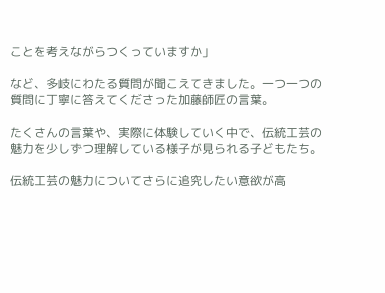ことを考えながらつくっていますか」

など、多岐にわたる質問が聞こえてきました。一つ一つの質問に丁寧に答えてくださった加藤師匠の言葉。

たくさんの言葉や、実際に体験していく中で、伝統工芸の魅力を少しずつ理解している様子が見られる子どもたち。

伝統工芸の魅力についてさらに追究したい意欲が高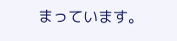まっています。